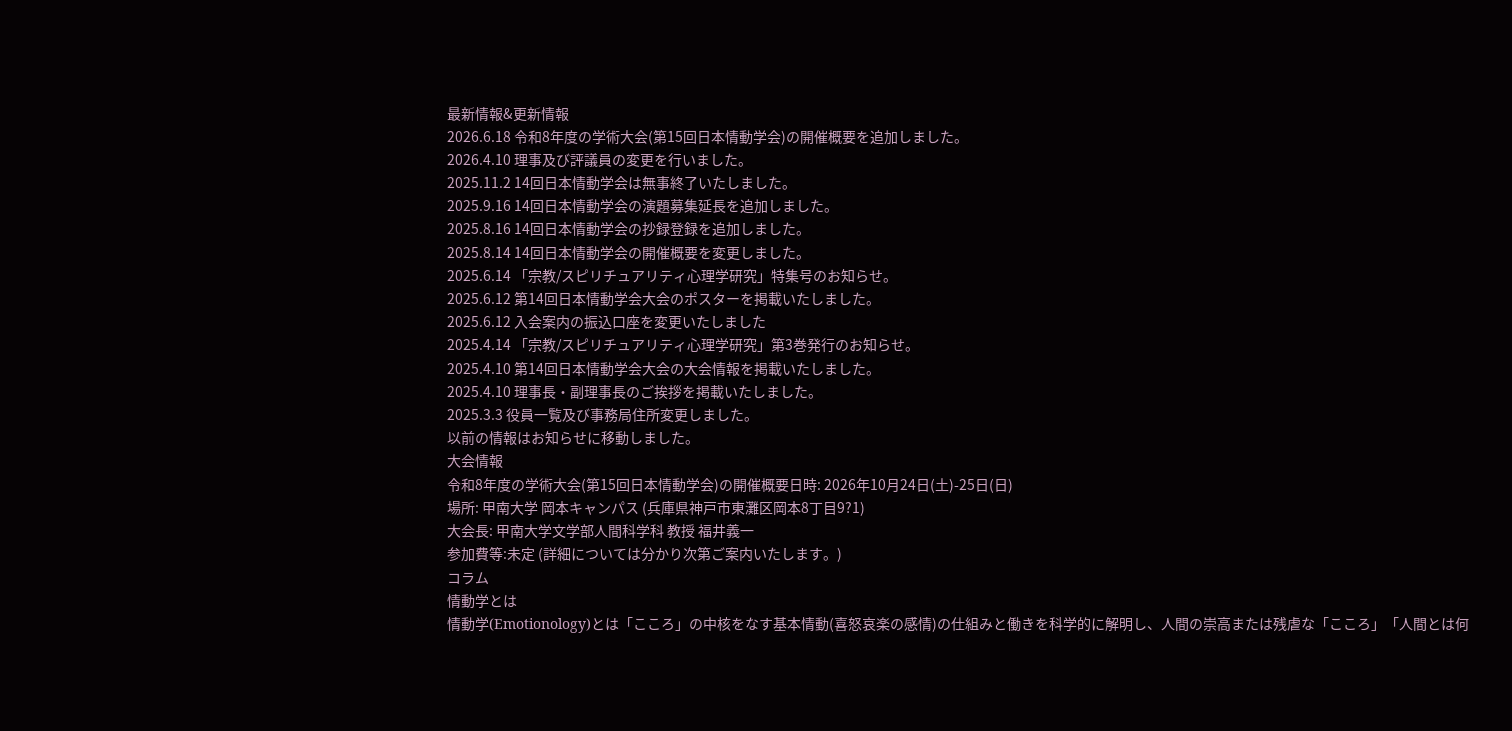最新情報&更新情報
2026.6.18 令和8年度の学術大会(第15回日本情動学会)の開催概要を追加しました。
2026.4.10 理事及び評議員の変更を行いました。
2025.11.2 14回日本情動学会は無事終了いたしました。
2025.9.16 14回日本情動学会の演題募集延長を追加しました。
2025.8.16 14回日本情動学会の抄録登録を追加しました。
2025.8.14 14回日本情動学会の開催概要を変更しました。
2025.6.14 「宗教/スピリチュアリティ心理学研究」特集号のお知らせ。
2025.6.12 第14回日本情動学会大会のポスターを掲載いたしました。
2025.6.12 入会案内の振込口座を変更いたしました
2025.4.14 「宗教/スピリチュアリティ心理学研究」第3巻発行のお知らせ。
2025.4.10 第14回日本情動学会大会の大会情報を掲載いたしました。
2025.4.10 理事長・副理事長のご挨拶を掲載いたしました。
2025.3.3 役員一覧及び事務局住所変更しました。
以前の情報はお知らせに移動しました。
大会情報
令和8年度の学術大会(第15回日本情動学会)の開催概要日時: 2026年10月24日(土)-25日(日)
場所: 甲南大学 岡本キャンパス (兵庫県神戸市東灘区岡本8丁目9?1)
大会長: 甲南大学文学部人間科学科 教授 福井義一
参加費等:未定 (詳細については分かり次第ご案内いたします。)
コラム
情動学とは
情動学(Emotionology)とは「こころ」の中核をなす基本情動(喜怒哀楽の感情)の仕組みと働きを科学的に解明し、人間の崇高または残虐な「こころ」「人間とは何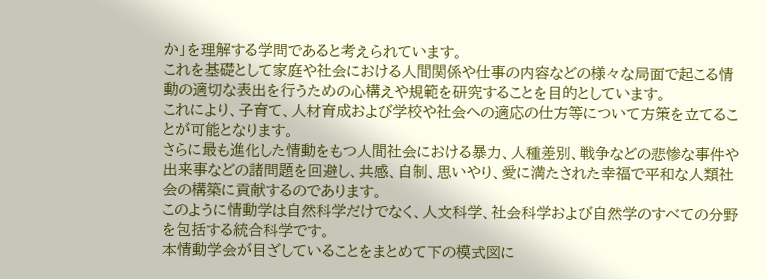か」を理解する学問であると考えられています。
これを基礎として家庭や社会における人間関係や仕事の内容などの様々な局面で起こる情動の適切な表出を行うための心構えや規範を研究することを目的としています。
これにより、子育て、人材育成および学校や社会への適応の仕方等について方策を立てることが可能となります。
さらに最も進化した情動をもつ人間社会における暴力、人種差別、戦争などの悲惨な事件や出来事などの諸問題を回避し、共感、自制、思いやり、愛に満たされた幸福で平和な人類社会の構築に貢献するのであります。
このように情動学は自然科学だけでなく、人文科学、社会科学および自然学のすべての分野を包括する統合科学です。
本情動学会が目ざしていることをまとめて下の模式図に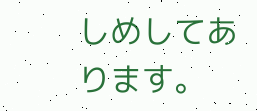しめしてあります。